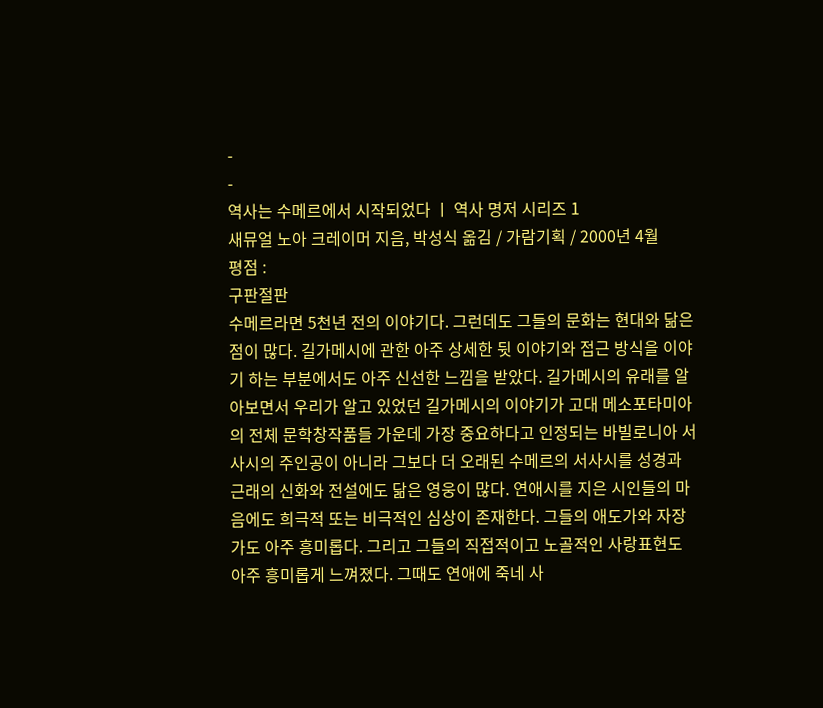-
-
역사는 수메르에서 시작되었다 ㅣ 역사 명저 시리즈 1
새뮤얼 노아 크레이머 지음, 박성식 옮김 / 가람기획 / 2000년 4월
평점 :
구판절판
수메르라면 5천년 전의 이야기다. 그런데도 그들의 문화는 현대와 닮은 점이 많다. 길가메시에 관한 아주 상세한 뒷 이야기와 접근 방식을 이야기 하는 부분에서도 아주 신선한 느낌을 받았다. 길가메시의 유래를 알아보면서 우리가 알고 있었던 길가메시의 이야기가 고대 메소포타미아의 전체 문학창작품들 가운데 가장 중요하다고 인정되는 바빌로니아 서사시의 주인공이 아니라 그보다 더 오래된 수메르의 서사시를 성경과 근래의 신화와 전설에도 닮은 영웅이 많다. 연애시를 지은 시인들의 마음에도 희극적 또는 비극적인 심상이 존재한다. 그들의 애도가와 자장가도 아주 흥미롭다. 그리고 그들의 직접적이고 노골적인 사랑표현도 아주 흥미롭게 느껴졌다. 그때도 연애에 죽네 사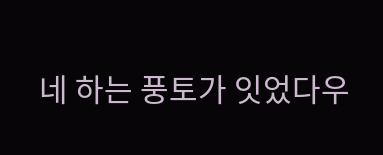네 하는 풍토가 잇었다우